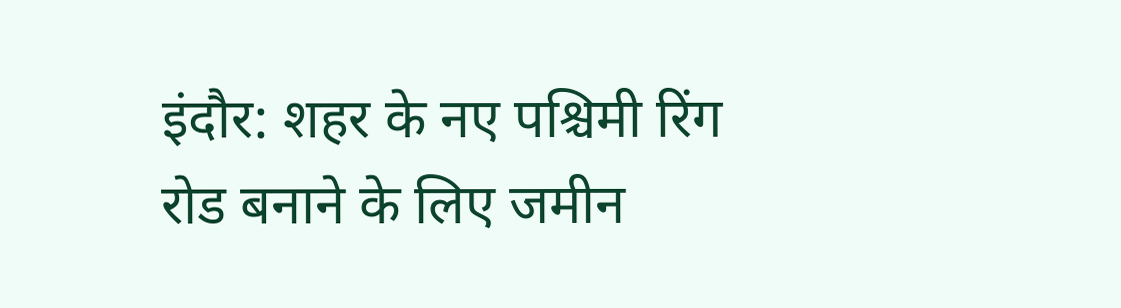इंदौर: शहर के नए पश्चिमी रिंग रोड बनाने के लिए जमीन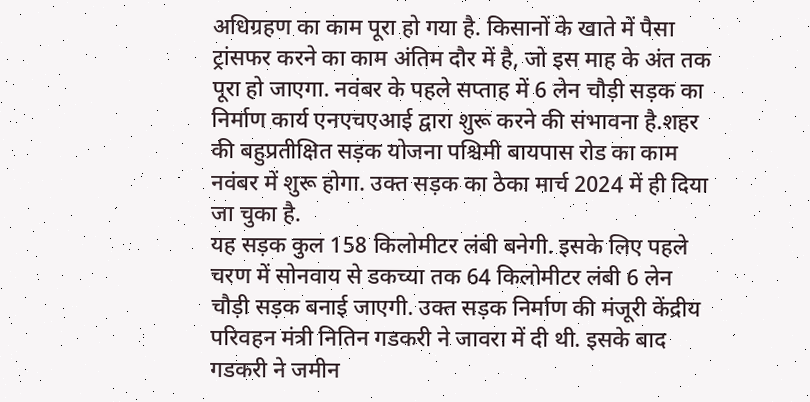अधिग्रहण का काम पूरा हो गया है. किसानों के खाते में पैसा ट्रांसफर करने का काम अंतिम दौर में है, जो इस माह के अंत तक पूरा हो जाएगा. नवंबर के पहले सप्ताह में 6 लेन चौड़ी सड़क का निर्माण कार्य एनएचएआई द्वारा शुरू करने की संभावना है.शहर की बहुप्रतीक्षित सड़क योजना पश्चिमी बायपास रोड का काम नवंबर में शुरू होगा. उक्त सड़क का ठेका मार्च 2024 में ही दिया जा चुका है.
यह सड़क कुल 158 किलोमीटर लंबी बनेगी. इसके लिए पहले चरण में सोनवाय से डकच्या तक 64 किलोमीटर लंबी 6 लेन चौड़ी सड़क बनाई जाएगी. उक्त सड़क निर्माण की मंजूरी केंद्रीय परिवहन मंत्री नितिन गडकरी ने जावरा में दी थी. इसके बाद गडकरी ने जमीन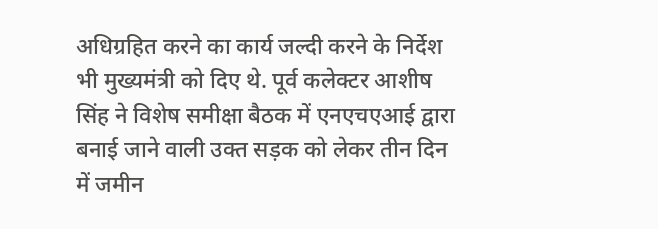अधिग्रहित करने का कार्य जल्दी करने के निर्देश भी मुख्यमंत्री को दिए थे. पूर्व कलेक्टर आशीष सिंह ने विशेष समीक्षा बैठक में एनएचएआई द्वारा बनाई जाने वाली उक्त सड़क को लेकर तीन दिन में जमीन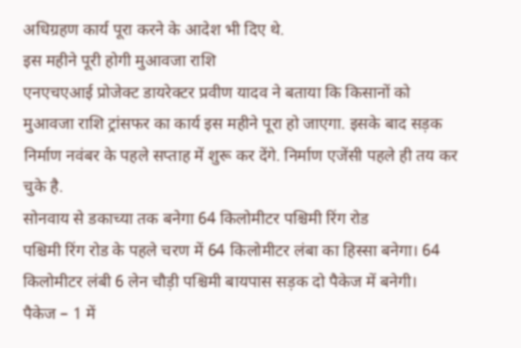अधिग्रहण कार्य पूरा करने के आदेश भी दिए थे.
इस महीने पूरी होगी मुआवजा राशि
एनएचएआई प्रोजेक्ट डायरेक्टर प्रवीण यादव ने बताया कि किसानों को मुआवजा राशि ट्रांसफर का कार्य इस महीने पूरा हो जाएगा. इसके बाद सड़क निर्माण नवंबर के पहले सप्ताह में शुरू कर देंगे. निर्माण एजेंसी पहले ही तय कर चुके है.
सोनवाय से डकाच्या तक बनेगा 64 किलोमीटर पश्चिमी रिंग रोड
पश्चिमी रिंग रोड के पहले चरण में 64 किलोमीटर लंबा का हिस्सा बनेगा। 64 किलोमीटर लंबी 6 लेन चौड़ी पश्चिमी बायपास सड़क दो पैकेज में बनेगी।
पैकेज – 1 में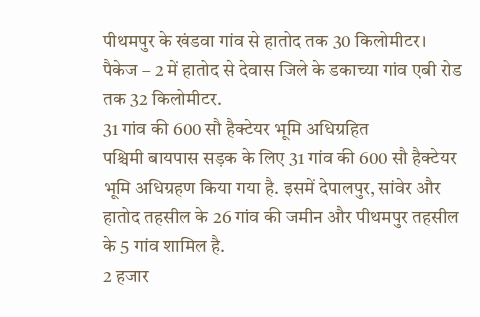पीथमपुर के खंडवा गांव से हातोद तक 30 किलोमीटर।
पैकेज – 2 में हातोद से देवास जिले के डकाच्या गांव एबी रोड तक 32 किलोमीटर.
31 गांव की 600 सौ हैक्टेयर भूमि अधिग्रहित
पश्चिमी बायपास सड़क के लिए 31 गांव की 600 सौ हैक्टेयर भूमि अधिग्रहण किया गया है. इसमें देपालपुर, सांवेर और हातोद तहसील के 26 गांव की जमीन और पीथमपुर तहसील के 5 गांव शामिल है.
2 हजार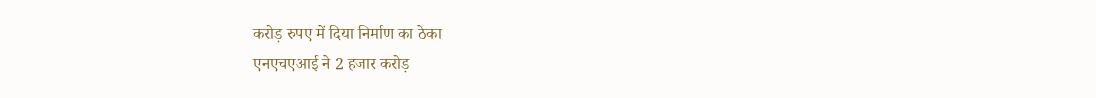करोड़ रुपए में दिया निर्माण का ठेका
एनएचएआई ने 2 हजार करोड़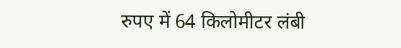रुपए में 64 किलोमीटर लंबी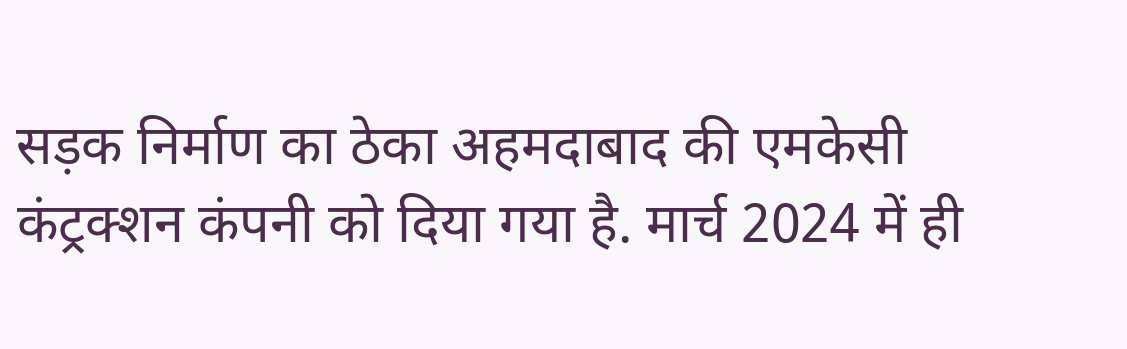सड़क निर्माण का ठेका अहमदाबाद की एमकेसी कंट्रक्शन कंपनी को दिया गया है. मार्च 2024 में ही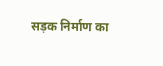सड़क निर्माण का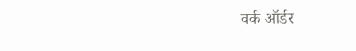वर्क ऑर्डर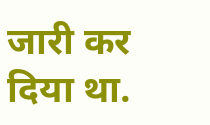जारी कर दिया था.